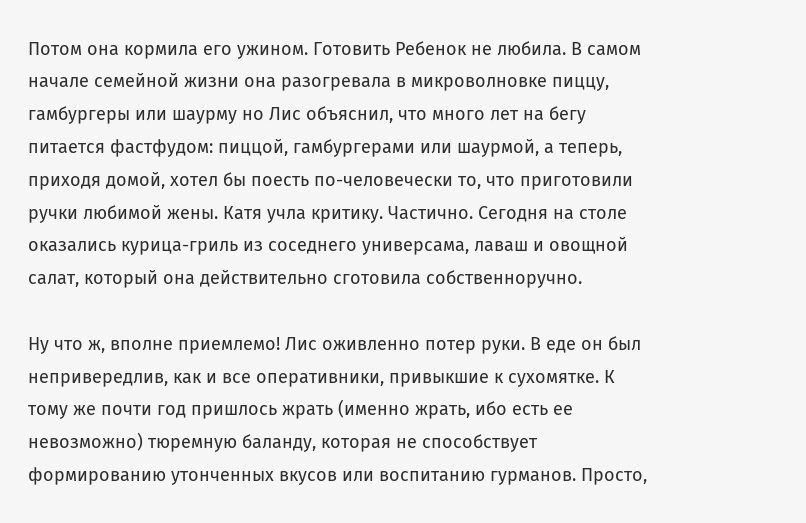Потом она кормила его ужином. Готовить Ребенок не любила. В самом начале семейной жизни она разогревала в микроволновке пиццу, гамбургеры или шаурму но Лис объяснил, что много лет на бегу питается фастфудом: пиццой, гамбургерами или шаурмой, а теперь, приходя домой, хотел бы поесть по-человечески то, что приготовили ручки любимой жены. Катя учла критику. Частично. Сегодня на столе оказались курица-гриль из соседнего универсама, лаваш и овощной салат, который она действительно сготовила собственноручно.

Ну что ж, вполне приемлемо! Лис оживленно потер руки. В еде он был непривередлив, как и все оперативники, привыкшие к сухомятке. К тому же почти год пришлось жрать (именно жрать, ибо есть ее невозможно) тюремную баланду, которая не способствует формированию утонченных вкусов или воспитанию гурманов. Просто,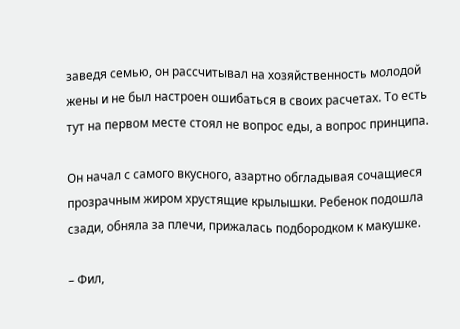заведя семью, он рассчитывал на хозяйственность молодой жены и не был настроен ошибаться в своих расчетах. То есть тут на первом месте стоял не вопрос еды, а вопрос принципа.

Он начал с самого вкусного, азартно обгладывая сочащиеся прозрачным жиром хрустящие крылышки. Ребенок подошла сзади, обняла за плечи, прижалась подбородком к макушке.

– Фил,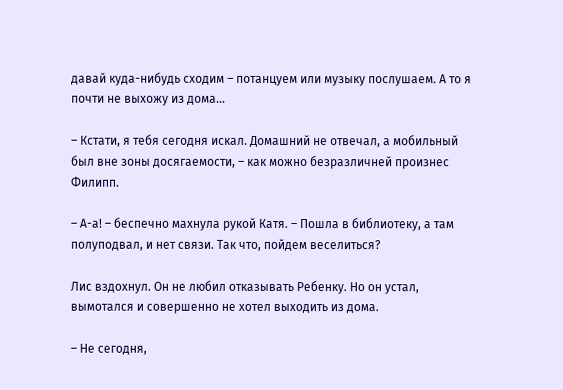давай куда-нибудь сходим – потанцуем или музыку послушаем. А то я почти не выхожу из дома…

– Кстати, я тебя сегодня искал. Домашний не отвечал, а мобильный был вне зоны досягаемости, – как можно безразличней произнес Филипп.

– А-а! – беспечно махнула рукой Катя. – Пошла в библиотеку, а там полуподвал, и нет связи. Так что, пойдем веселиться?

Лис вздохнул. Он не любил отказывать Ребенку. Но он устал, вымотался и совершенно не хотел выходить из дома.

– Не сегодня,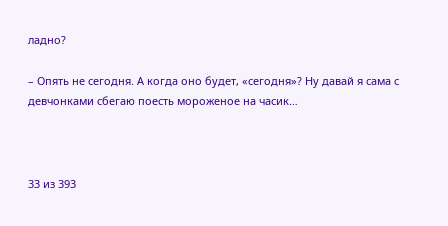ладно?

– Опять не сегодня. А когда оно будет, «сегодня»? Ну давай я сама с девчонками сбегаю поесть мороженое на часик…



33 из 393